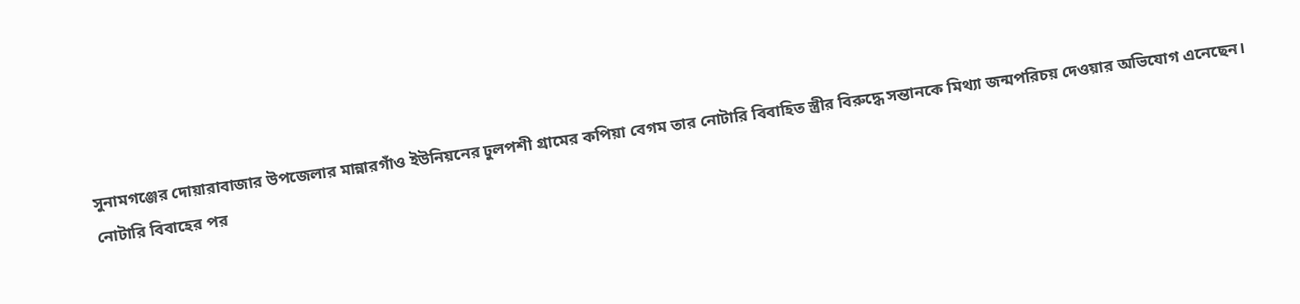সুনামগঞ্জের দোয়ারাবাজার উপজেলার মান্নারগাঁও ইউনিয়নের ঢুলপশী গ্রামের কপিয়া বেগম তার নোটারি বিবাহিত স্ত্রীর বিরুদ্ধে সন্তানকে মিথ্যা জন্মপরিচয় দেওয়ার অভিযোগ এনেছেন।
নোটারি বিবাহের পর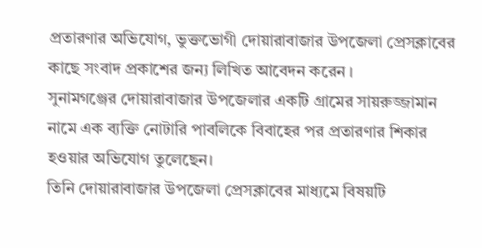প্রতারণার অভিযোগ, ভুক্তভোগী দোয়ারাবাজার উপজেলা প্রেসক্লাবের কাছে সংবাদ প্রকাশের জন্য লিখিত আবেদন করেন ।
সুনামগঞ্জের দোয়ারাবাজার উপজেলার একটি গ্রামের সায়রুজ্জামান নামে এক ব্যক্তি নোটারি পাবলিকে বিবাহের পর প্রতারণার শিকার হওয়ার অভিযোগ তুলেছেন।
তিনি দোয়ারাবাজার উপজেলা প্রেসক্লাবের মাধ্যমে বিষয়টি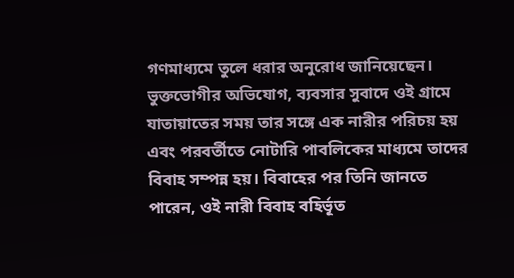গণমাধ্যমে তুলে ধরার অনুরোধ জানিয়েছেন।
ভুক্তভোগীর অভিযোগ, ব্যবসার সুবাদে ওই গ্রামে যাতায়াতের সময় তার সঙ্গে এক নারীর পরিচয় হয় এবং পরবর্তীতে নোটারি পাবলিকের মাধ্যমে তাদের বিবাহ সম্পন্ন হয়। বিবাহের পর তিনি জানতে পারেন, ওই নারী বিবাহ বহির্ভূত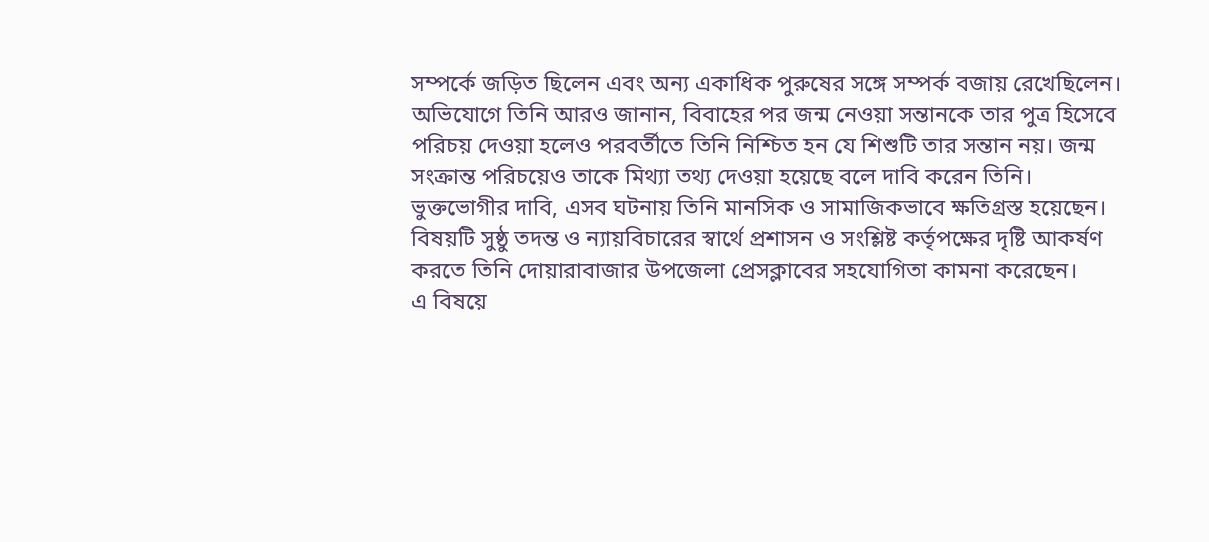সম্পর্কে জড়িত ছিলেন এবং অন্য একাধিক পুরুষের সঙ্গে সম্পর্ক বজায় রেখেছিলেন।
অভিযোগে তিনি আরও জানান, বিবাহের পর জন্ম নেওয়া সন্তানকে তার পুত্র হিসেবে পরিচয় দেওয়া হলেও পরবর্তীতে তিনি নিশ্চিত হন যে শিশুটি তার সন্তান নয়। জন্ম সংক্রান্ত পরিচয়েও তাকে মিথ্যা তথ্য দেওয়া হয়েছে বলে দাবি করেন তিনি।
ভুক্তভোগীর দাবি, এসব ঘটনায় তিনি মানসিক ও সামাজিকভাবে ক্ষতিগ্রস্ত হয়েছেন। বিষয়টি সুষ্ঠু তদন্ত ও ন্যায়বিচারের স্বার্থে প্রশাসন ও সংশ্লিষ্ট কর্তৃপক্ষের দৃষ্টি আকর্ষণ করতে তিনি দোয়ারাবাজার উপজেলা প্রেসক্লাবের সহযোগিতা কামনা করেছেন।
এ বিষয়ে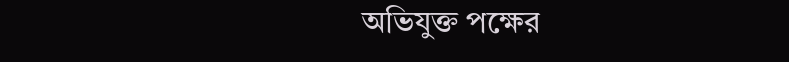অভিযুক্ত পক্ষের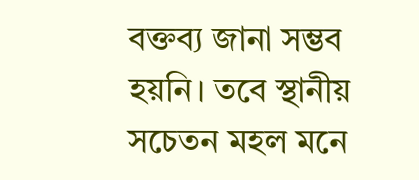বক্তব্য জানা সম্ভব হয়নি। তবে স্থানীয় সচেতন মহল মনে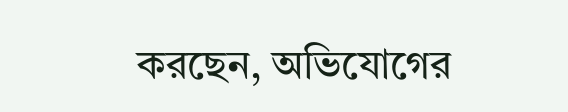করছেন, অভিযোগের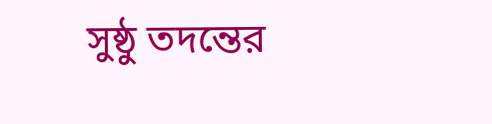সুষ্ঠু তদন্তের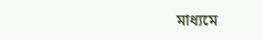মাধ্যমে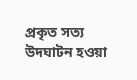প্রকৃত সত্য উদঘাটন হওয়া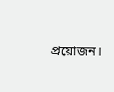প্রয়োজন।